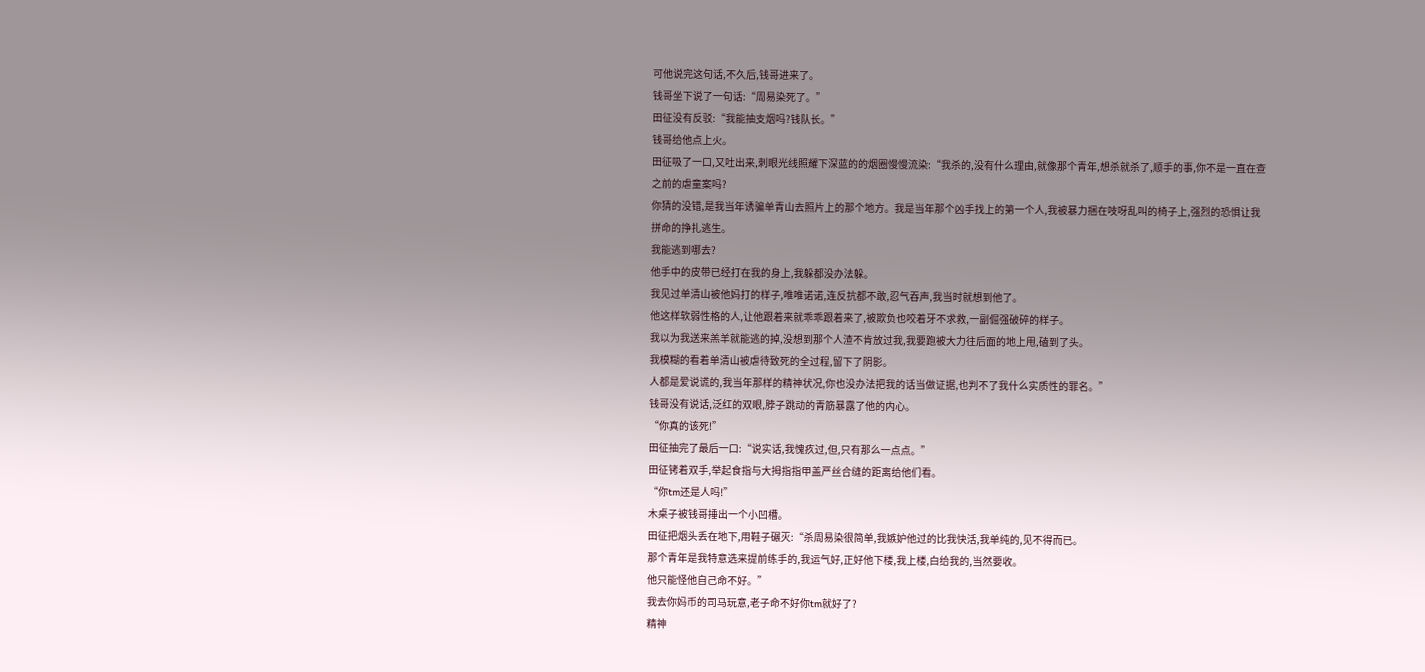可他说完这句话,不久后,钱哥进来了。
钱哥坐下说了一句话:“周易染死了。”
田征没有反驳:“我能抽支烟吗?钱队长。”
钱哥给他点上火。
田征吸了一口,又吐出来,刺眼光线照耀下深蓝的的烟圈慢慢流染:“我杀的,没有什么理由,就像那个青年,想杀就杀了,顺手的事,你不是一直在查之前的虐童案吗?
你猜的没错,是我当年诱骗单青山去照片上的那个地方。我是当年那个凶手找上的第一个人,我被暴力捆在吱呀乱叫的椅子上,强烈的恐惧让我拼命的挣扎逃生。
我能逃到哪去?
他手中的皮带已经打在我的身上,我躲都没办法躲。
我见过单清山被他妈打的样子,唯唯诺诺,连反抗都不敢,忍气吞声,我当时就想到他了。
他这样软弱性格的人,让他跟着来就乖乖跟着来了,被欺负也咬着牙不求救,一副倔强破碎的样子。
我以为我送来羔羊就能逃的掉,没想到那个人渣不肯放过我,我要跑被大力往后面的地上甩,磕到了头。
我模糊的看着单清山被虐待致死的全过程,留下了阴影。
人都是爱说谎的,我当年那样的精神状况,你也没办法把我的话当做证据,也判不了我什么实质性的罪名。”
钱哥没有说话,泛红的双眼,脖子跳动的青筋暴露了他的内心。
“你真的该死!”
田征抽完了最后一口:“说实话,我愧疚过,但,只有那么一点点。”
田征铐着双手,举起食指与大拇指指甲盖严丝合缝的距离给他们看。
“你tm还是人吗!”
木桌子被钱哥捶出一个小凹槽。
田征把烟头丢在地下,用鞋子碾灭:“杀周易染很简单,我嫉妒他过的比我快活,我单纯的,见不得而已。
那个青年是我特意选来提前练手的,我运气好,正好他下楼,我上楼,白给我的,当然要收。
他只能怪他自己命不好。”
我去你妈币的司马玩意,老子命不好你tm就好了?
精神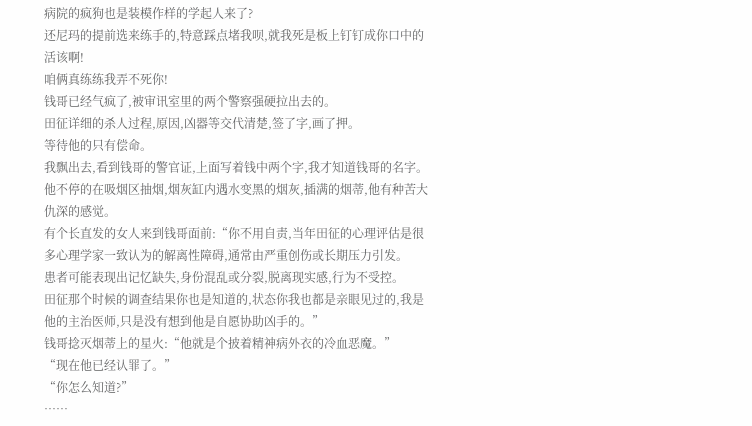病院的疯狗也是装模作样的学起人来了?
还尼玛的提前选来练手的,特意踩点堵我呗,就我死是板上钉钉成你口中的活该啊!
咱俩真练练我弄不死你!
钱哥已经气疯了,被审讯室里的两个警察强硬拉出去的。
田征详细的杀人过程,原因,凶器等交代清楚,签了字,画了押。
等待他的只有偿命。
我飘出去,看到钱哥的警官证,上面写着钱中两个字,我才知道钱哥的名字。
他不停的在吸烟区抽烟,烟灰缸内遇水变黑的烟灰,插满的烟蒂,他有种苦大仇深的感觉。
有个长直发的女人来到钱哥面前:“你不用自责,当年田征的心理评估是很多心理学家一致认为的解离性障碍,通常由严重创伤或长期压力引发。
患者可能表现出记忆缺失,身份混乱或分裂,脱离现实感,行为不受控。
田征那个时候的调查结果你也是知道的,状态你我也都是亲眼见过的,我是他的主治医师,只是没有想到他是自愿协助凶手的。”
钱哥捻灭烟蒂上的星火:“他就是个披着精神病外衣的冷血恶魔。”
“现在他已经认罪了。”
“你怎么知道?”
……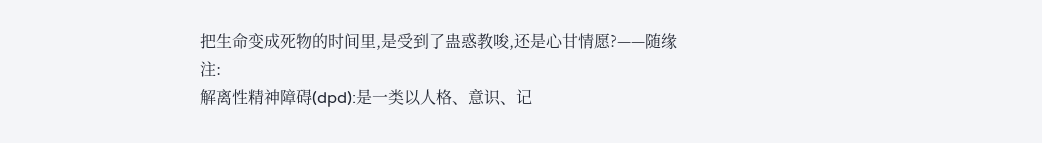把生命变成死物的时间里,是受到了蛊惑教唆,还是心甘情愿?——随缘
注:
解离性精神障碍(dpd):是一类以人格、意识、记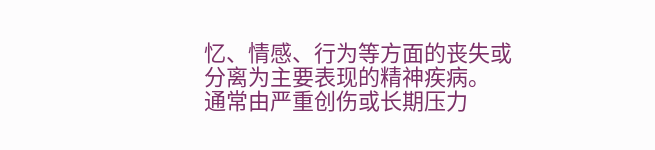忆、情感、行为等方面的丧失或分离为主要表现的精神疾病。
通常由严重创伤或长期压力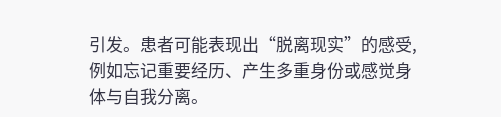引发。患者可能表现出“脱离现实”的感受,例如忘记重要经历、产生多重身份或感觉身体与自我分离。